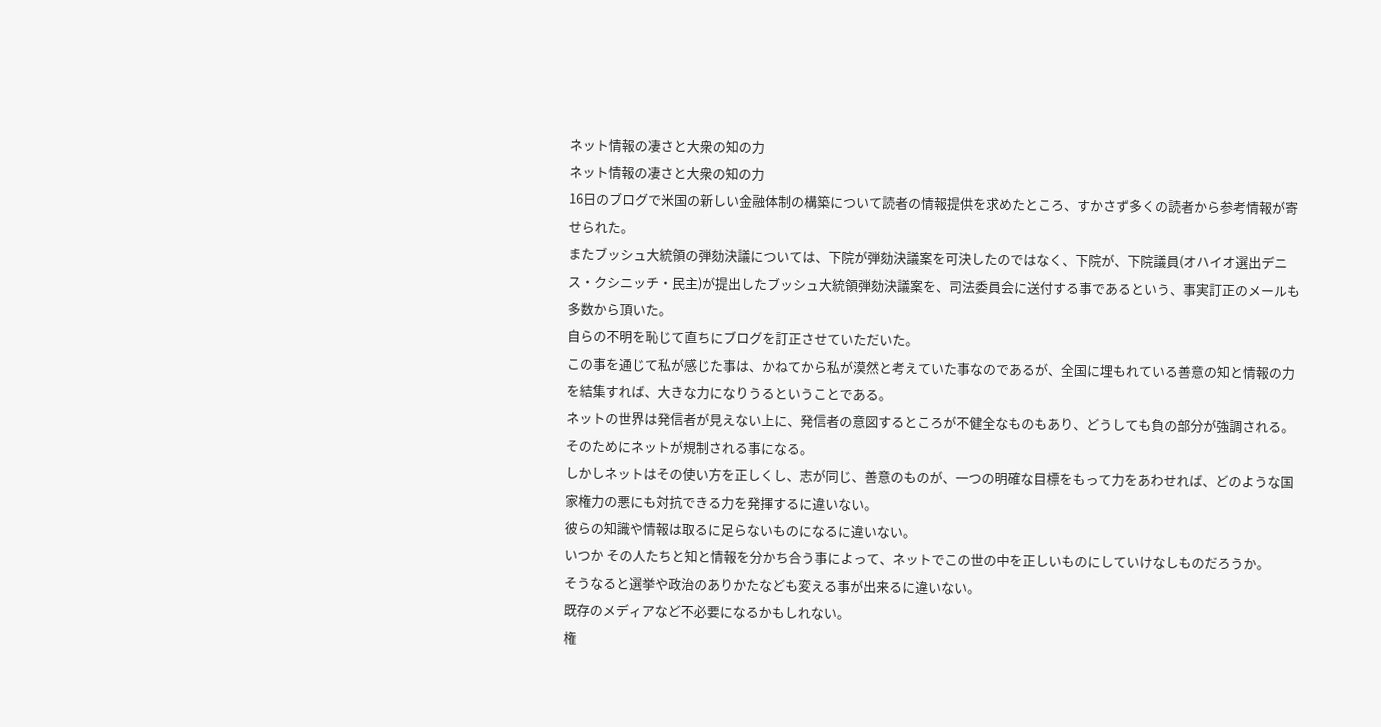ネット情報の凄さと大衆の知の力
ネット情報の凄さと大衆の知の力
16日のブログで米国の新しい金融体制の構築について読者の情報提供を求めたところ、すかさず多くの読者から参考情報が寄せられた。
またブッシュ大統領の弾劾決議については、下院が弾劾決議案を可決したのではなく、下院が、下院議員(オハイオ選出デニス・クシニッチ・民主)が提出したブッシュ大統領弾劾決議案を、司法委員会に送付する事であるという、事実訂正のメールも多数から頂いた。
自らの不明を恥じて直ちにブログを訂正させていただいた。
この事を通じて私が感じた事は、かねてから私が漠然と考えていた事なのであるが、全国に埋もれている善意の知と情報の力を結集すれば、大きな力になりうるということである。
ネットの世界は発信者が見えない上に、発信者の意図するところが不健全なものもあり、どうしても負の部分が強調される。
そのためにネットが規制される事になる。
しかしネットはその使い方を正しくし、志が同じ、善意のものが、一つの明確な目標をもって力をあわせれば、どのような国家権力の悪にも対抗できる力を発揮するに違いない。
彼らの知識や情報は取るに足らないものになるに違いない。
いつか その人たちと知と情報を分かち合う事によって、ネットでこの世の中を正しいものにしていけなしものだろうか。
そうなると選挙や政治のありかたなども変える事が出来るに違いない。
既存のメディアなど不必要になるかもしれない。
権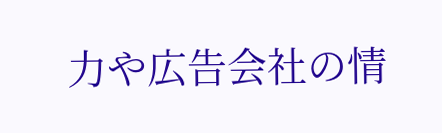力や広告会社の情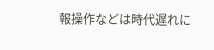報操作などは時代遅れに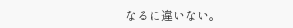なるに違いない。